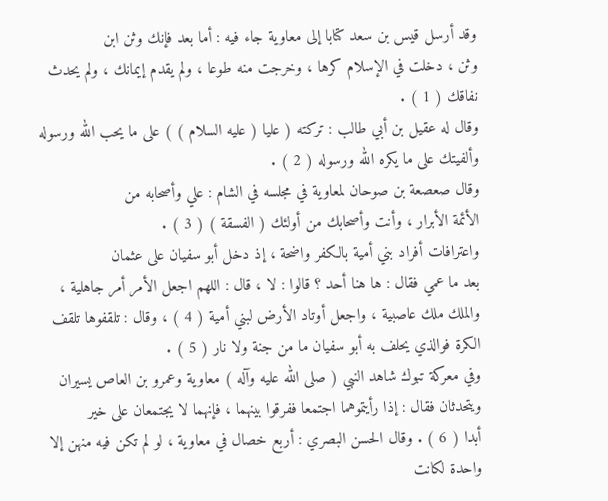وقد أرسل قيس بن سعد كتابا إلى معاوية جاء فيه : أما بعد فإنك وثن ابن
وثن ، دخلت في الإسلام كرها ، وخرجت منه طوعا ، ولم يقدم إيمانك ، ولم يحدث
نفاقك ( 1 ) .
وقال له عقيل بن أبي طالب : تركته ( عليا ( عليه السلام ) ) على ما يحب الله ورسوله
وألفيتك على ما يكره الله ورسوله ( 2 ) .
وقال صعصعة بن صوحان لمعاوية في مجلسه في الشام : علي وأصحابه من
الأئمة الأبرار ، وأنت وأصحابك من أولئك ( الفسقة ) ( 3 ) .
واعترافات أفراد بني أمية بالكفر واضحة ، إذ دخل أبو سفيان على عثمان
بعد ما عمي فقال : ها هنا أحد ؟ قالوا : لا ، قال : اللهم اجعل الأمر أمر جاهلية ،
والملك ملك عاصبية ، واجعل أوتاد الأرض لبني أمية ( 4 ) ، وقال : تلقفوها تلقف
الكرة فوالذي يحلف به أبو سفيان ما من جنة ولا نار ( 5 ) .
وفي معركة تبوك شاهد النبي ( صلى الله عليه وآله ) معاوية وعمرو بن العاص يسيران
ويتحدثان فقال : إذا رأيتموهما اجتمعا ففرقوا بينهما ، فإنهما لا يجتمعان على خير
أبدا ( 6 ) . وقال الحسن البصري : أربع خصال في معاوية ، لو لم تكن فيه منهن إلا
واحدة لكانت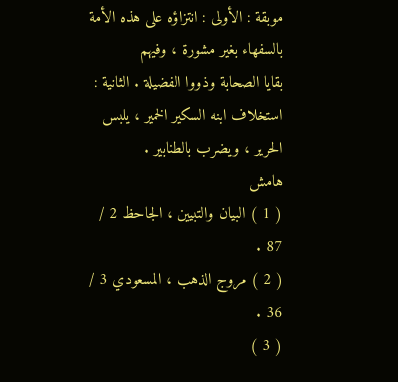موبقة : الأولى : انتزاؤه على هذه الأمة بالسفهاء بغير مشورة ، وفيهم
بقايا الصحابة وذووا الفضيلة . الثانية : استخلاف ابنه السكير الخمير ، يلبس
الحرير ، ويضرب بالطنابير .
هامش
( 1 ) البيان والتبيين ، الجاحظ 2 / 87 .
( 2 ) مروج الذهب ، المسعودي 3 / 36 .
( 3 )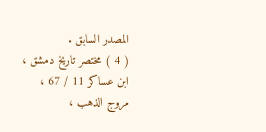المصدر السابق .
( 4 ) مختصر تاريخ دمشق ، ابن عساكر 11 / 67 ، مروج الذهب ،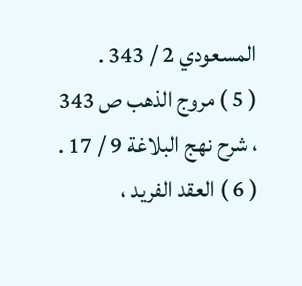المسعودي 2 / 343 .
( 5 ) مروج الذهب ص 343 ، شرح نهج البلاغة 9 / 17 .
( 6 ) العقد الفريد ،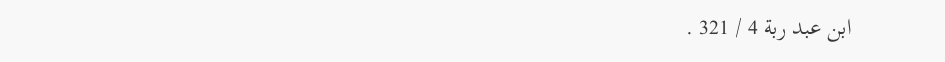ابن عبد ربة 4 / 321 .